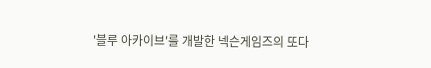'블루 아카이브'를 개발한 넥슨게임즈의 또다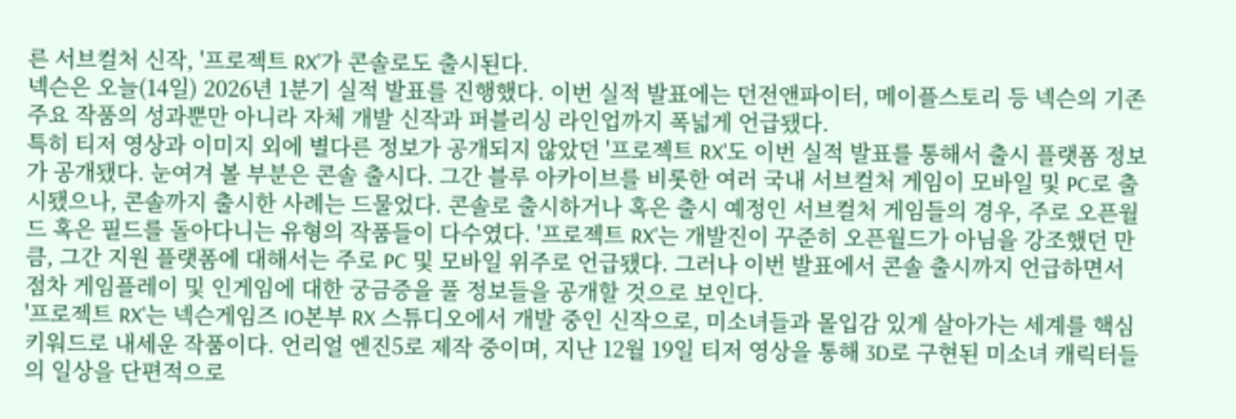른 서브컬처 신작, '프로젝트 RX'가 콘솔로도 출시된다.
넥슨은 오늘(14일) 2026년 1분기 실적 발표를 진행했다. 이번 실적 발표에는 던전앤파이터, 메이플스토리 등 넥슨의 기존 주요 작품의 성과뿐만 아니라 자체 개발 신작과 퍼블리싱 라인업까지 폭넓게 언급됐다.
특히 티저 영상과 이미지 외에 별다른 정보가 공개되지 않았던 '프로젝트 RX'도 이번 실적 발표를 통해서 출시 플랫폼 정보가 공개됐다. 눈여겨 볼 부분은 콘솔 출시다. 그간 블루 아카이브를 비롯한 여러 국내 서브컬처 게임이 모바일 및 PC로 출시됐으나, 콘솔까지 출시한 사례는 드물었다. 콘솔로 출시하거나 혹은 출시 예정인 서브컬처 게임들의 경우, 주로 오픈월드 혹은 필드를 돌아다니는 유형의 작품들이 다수였다. '프로젝트 RX'는 개발진이 꾸준히 오픈월드가 아님을 강조했던 만큼, 그간 지원 플랫폼에 대해서는 주로 PC 및 모바일 위주로 언급됐다. 그러나 이번 발표에서 콘솔 출시까지 언급하면서 점차 게임플레이 및 인게임에 대한 궁금증을 풀 정보들을 공개할 것으로 보인다.
'프로젝트 RX'는 넥슨게임즈 IO본부 RX 스튜디오에서 개발 중인 신작으로, 미소녀들과 몰입감 있게 살아가는 세계를 핵심 키워드로 내세운 작품이다. 언리얼 엔진5로 제작 중이며, 지난 12월 19일 티저 영상을 통해 3D로 구현된 미소녀 캐릭터들의 일상을 단편적으로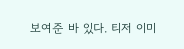보여준 바 있다. 티저 이미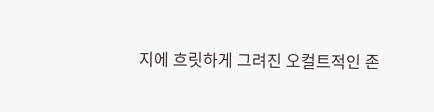지에 흐릿하게 그려진 오컬트적인 존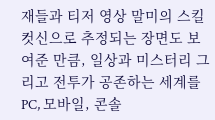재들과 티저 영상 말미의 스킬 컷신으로 추정되는 장면도 보여준 만큼, 일상과 미스터리 그리고 전투가 공존하는 세계를 PC, 모바일, 콘솔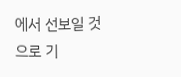에서 선보일 것으로 기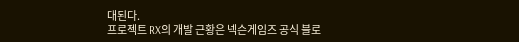대된다.
프로젝트 RX의 개발 근황은 넥슨게임즈 공식 블로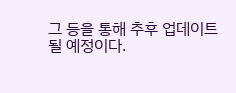그 등을 통해 추후 업데이트될 예정이다.